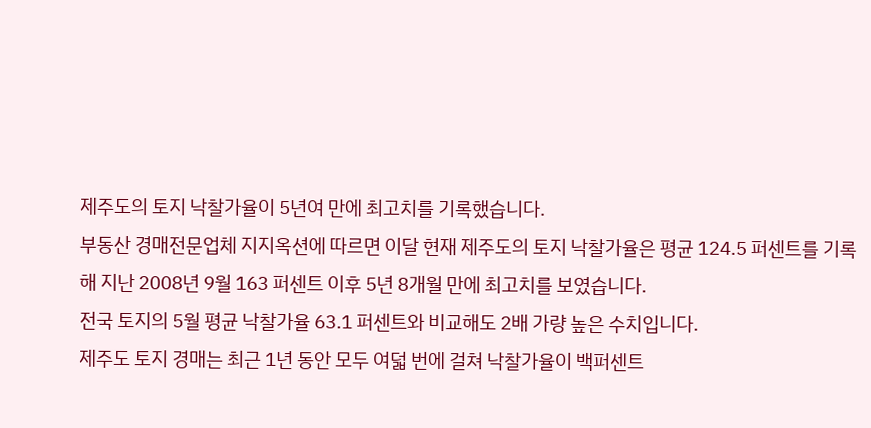제주도의 토지 낙찰가율이 5년여 만에 최고치를 기록했습니다.
부동산 경매전문업체 지지옥션에 따르면 이달 현재 제주도의 토지 낙찰가율은 평균 124.5 퍼센트를 기록해 지난 2008년 9월 163 퍼센트 이후 5년 8개월 만에 최고치를 보였습니다.
전국 토지의 5월 평균 낙찰가율 63.1 퍼센트와 비교해도 2배 가량 높은 수치입니다.
제주도 토지 경매는 최근 1년 동안 모두 여덟 번에 걸쳐 낙찰가율이 백퍼센트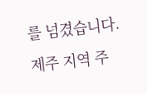를 넘겼습니다.
제주 지역 주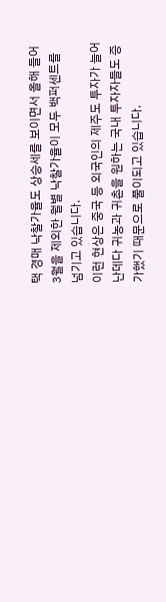택 경매 낙찰가율도 상승세를 보이면서 올해 들어 3월을 제외한 월별 낙찰가율이 모두 백퍼센트를 넘기고 있습니다.
이런 현상은 중국 등 외국인의 제주도 투자가 늘어난데다 귀농과 귀촌을 원하는 국내 투자자들도 증가했기 때문으로 풀이되고 있습니다.